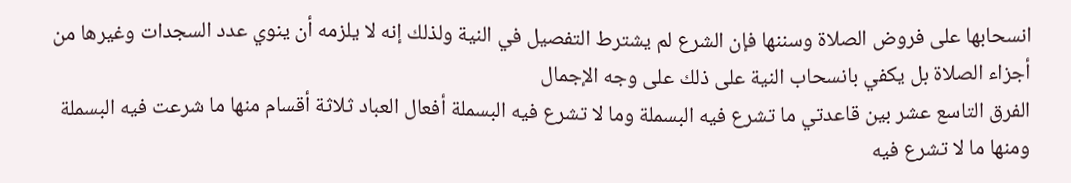انسحابها على فروض الصلاة وسننها فإن الشرع لم يشترط التفصيل في النية ولذلك إنه لا يلزمه أن ينوي عدد السجدات وغيرها من أجزاء الصلاة بل يكفي بانسحاب النية على ذلك على وجه الإجمال
الفرق التاسع عشر بين قاعدتي ما تشرع فيه البسملة وما لا تشرع فيه البسملة أفعال العباد ثلاثة أقسام منها ما شرعت فيه البسملة ومنها ما لا تشرع فيه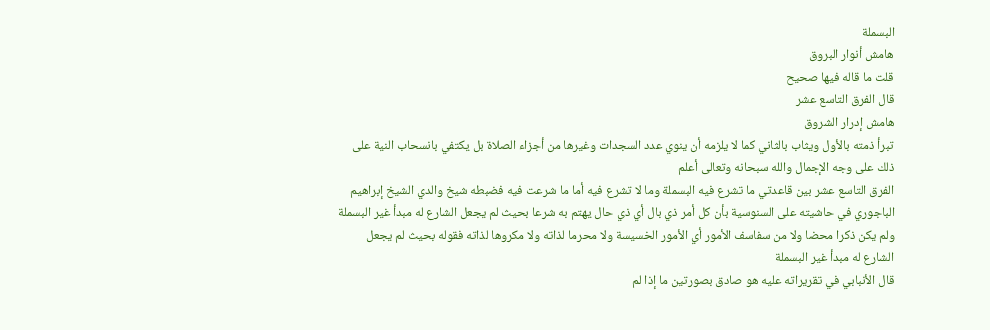البسملة
هامش أنوار البروق
قلت ما قاله فيها صحيح
قال الفرق التاسع عشر
هامش إدرار الشروق
تبرأ ذمته بالأول ويثاب بالثاني كما لا يلزمه أن ينوي عدد السجدات وغيرها من أجزاء الصلاة بل يكتفي بانسحاب النية على ذلك على وجه الإجمال والله سبحانه وتعالى أعلم
الفرق التاسع عشر بين قاعدتي ما تشرع فيه البسملة وما لا تشرع فيه أما ما شرعت فيه فضبطه شيخ والدي الشيخ إبراهيم الباجوري في حاشيته على السنوسية بأن كل أمر ذي بال أي ذي حال يهتم به شرعا بحيث لم يجعل الشارع له مبدأ غير البسملة ولم يكن ذكرا محضا ولا من سفاسف الأمور أي الأمور الخسيسة ولا محرما لذاته ولا مكروها لذاته فقوله بحيث لم يجعل الشارع له مبدأ غير البسملة
قال الأنبابي في تقريراته عليه هو صادق بصورتين ما إذا لم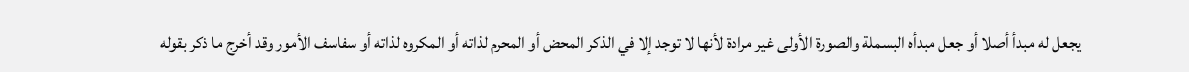يجعل له مبدأ أصلا أو جعل مبدأه البسملة والصورة الأولى غير مرادة لأنها لا توجد إلا في الذكر المحض أو المحرم لذاته أو المكروه لذاته أو سفاسف الأمور وقد أخرج ما ذكر بقوله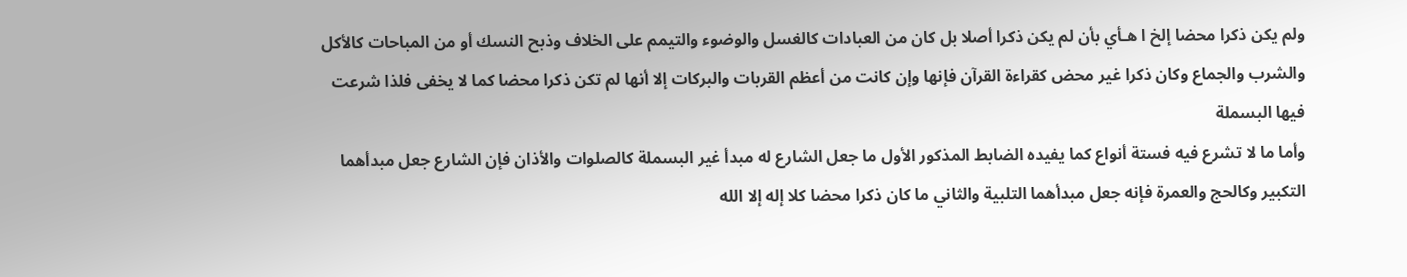ولم يكن ذكرا محضا إلخ ا هـأي بأن لم يكن ذكرا أصلا بل كان من العبادات كالغسل والوضوء والتيمم على الخلاف وذبح النسك أو من المباحات كالأكل والشرب والجماع وكان ذكرا غير محض كقراءة القرآن فإنها وإن كانت من أعظم القربات والبركات إلا أنها لم تكن ذكرا محضا كما لا يخفى فلذا شرعت فيها البسملة
وأما ما لا تشرع فيه فستة أنواع كما يفيده الضابط المذكور الأول ما جعل الشارع له مبدأ غير البسملة كالصلوات والأذان فإن الشارع جعل مبدأهما التكبير وكالحج والعمرة فإنه جعل مبدأهما التلبية والثاني ما كان ذكرا محضا كلا إله إلا الله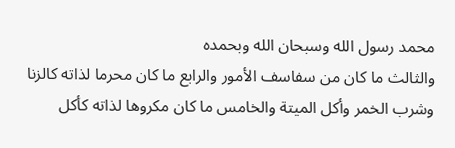محمد رسول الله وسبحان الله وبحمده
والثالث ما كان من سفاسف الأمور والرابع ما كان محرما لذاته كالزنا وشرب الخمر وأكل الميتة والخامس ما كان مكروها لذاته كأكل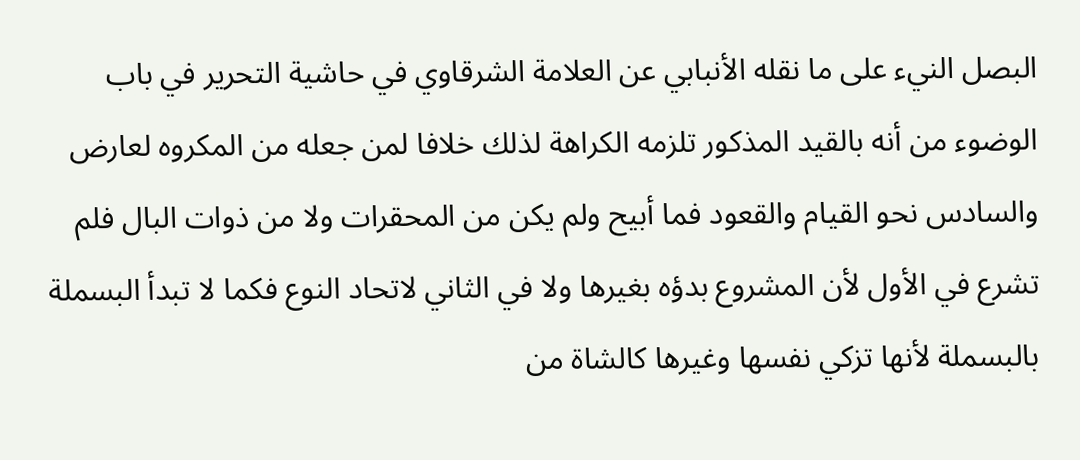البصل النيء على ما نقله الأنبابي عن العلامة الشرقاوي في حاشية التحرير في باب الوضوء من أنه بالقيد المذكور تلزمه الكراهة لذلك خلافا لمن جعله من المكروه لعارض والسادس نحو القيام والقعود فما أبيح ولم يكن من المحقرات ولا من ذوات البال فلم تشرع في الأول لأن المشروع بدؤه بغيرها ولا في الثاني لاتحاد النوع فكما لا تبدأ البسملة بالبسملة لأنها تزكي نفسها وغيرها كالشاة من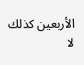الأربعين كذلك لا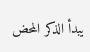يبدأ الذكر المحض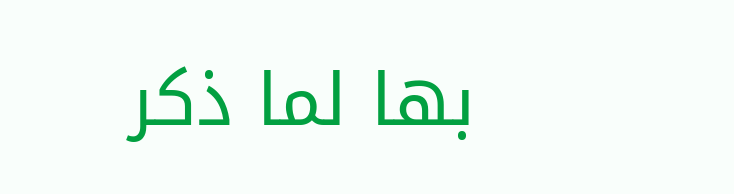بها لما ذكر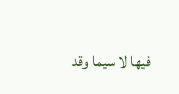فيها لا سيما وقد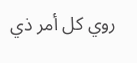روي كل أمر ذي